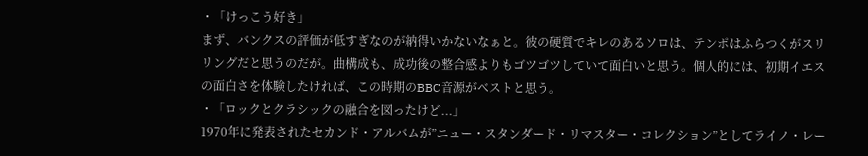・「けっこう好き」
まず、バンクスの評価が低すぎなのが納得いかないなぁと。彼の硬質でキレのあるソロは、テンポはふらつくがスリリングだと思うのだが。曲構成も、成功後の整合感よりもゴツゴツしていて面白いと思う。個人的には、初期イエスの面白さを体験したければ、この時期のBBC音源がベストと思う。
・「ロックとクラシックの融合を図ったけど...」
1970年に発表されたセカンド・アルバムが”ニュー・スタンダード・リマスター・コレクション”としてライノ・レー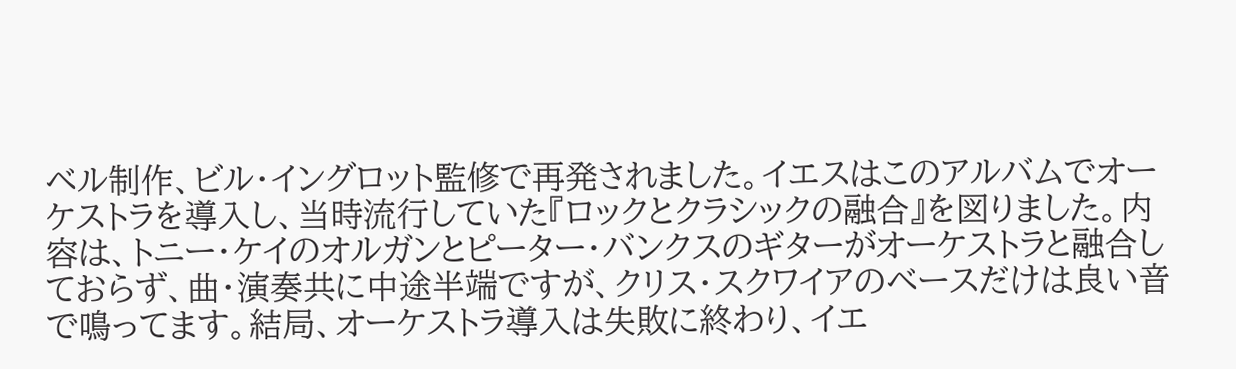ベル制作、ビル・イングロット監修で再発されました。イエスはこのアルバムでオーケストラを導入し、当時流行していた『ロックとクラシックの融合』を図りました。内容は、トニー・ケイのオルガンとピーター・バンクスのギターがオーケストラと融合しておらず、曲・演奏共に中途半端ですが、クリス・スクワイアのベースだけは良い音で鳴ってます。結局、オーケストラ導入は失敗に終わり、イエ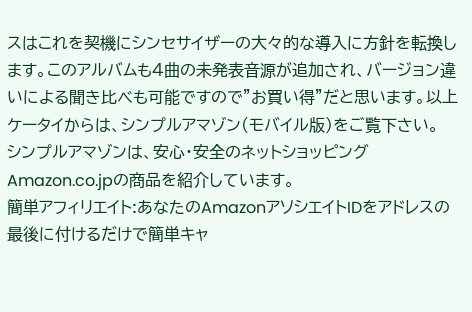スはこれを契機にシンセサイザーの大々的な導入に方針を転換します。このアルバムも4曲の未発表音源が追加され、バージョン違いによる聞き比べも可能ですので”お買い得”だと思います。以上
ケータイからは、シンプルアマゾン(モバイル版)をご覧下さい。
シンプルアマゾンは、安心・安全のネットショッピングAmazon.co.jpの商品を紹介しています。
簡単アフィリエイト:あなたのAmazonアソシエイトIDをアドレスの最後に付けるだけで簡単キャ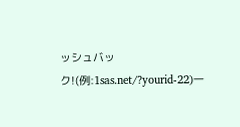ッシュバック!(例:1sas.net/?yourid-22)一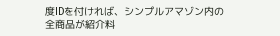度IDを付ければ、シンプルアマゾン内の全商品が紹介料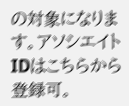の対象になります。アソシエイトIDはこちらから登録可。